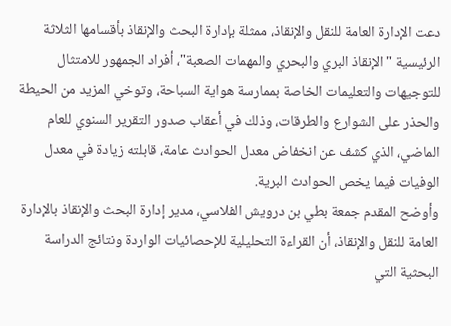دعت الإدارة العامة للنقل والإنقاذ، ممثلة بإدارة البحث والإنقاذ بأقسامها الثلاثة الرئيسية "الإنقاذ البري والبحري والمهمات الصعبة"، أفراد الجمهور للامتثال للتوجيهات والتعليمات الخاصة بممارسة هواية السباحة، وتوخي المزيد من الحيطة والحذر على الشوارع والطرقات، وذلك في أعقاب صدور التقرير السنوي للعام الماضي، الذي كشف عن انخفاض معدل الحوادث عامة، قابلته زيادة في معدل الوفيات فيما يخص الحوادث البرية.
وأوضح المقدم جمعة بطي بن درويش الفلاسي، مدير إدارة البحث والإنقاذ بالإدارة العامة للنقل والإنقاذ، أن القراءة التحليلية للإحصائيات الواردة ونتائج الدراسة البحثية التي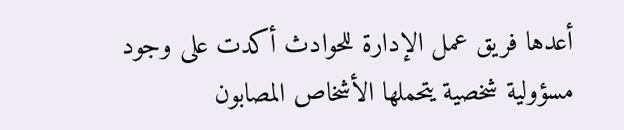أعدها فريق عمل الإدارة للحوادث أكدت على وجود مسؤولية شخصية يتحملها الأشخاص المصابون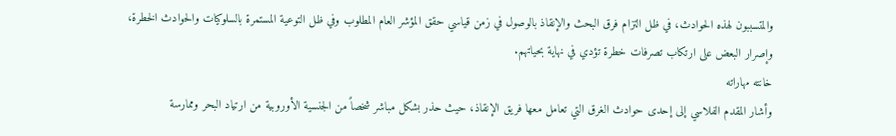والمتسببون لهذه الحوادث، في ظل التزام فرق البحث والإنقاذ بالوصول في زمن قياسي حقق المؤشر العام المطلوب وفي ظل التوعية المستمرة بالسلوكيات والحوادث الخطرة، وإصرار البعض على ارتكاب تصرفات خطرة تؤدي في نهاية بحياتهم.
خانته مهاراته
وأشار المقدم الفلاسي إلى إحدى حوادث الغرق التي تعامل معها فريق الإنقاذ، حيث حذر بشكل مباشر شخصاً من الجنسية الأوروبية من ارتياد البحر وممارسة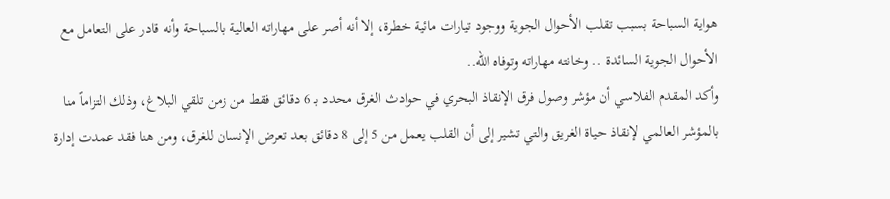هواية السباحة بسبب تقلب الأحوال الجوية ووجود تيارات مائية خطرة، إلا أنه أصر على مهاراته العالية بالسباحة وأنه قادر على التعامل مع الأحوال الجوية السائدة .. وخانته مهاراته وتوفاه الله..
وأكد المقدم الفلاسي أن مؤشر وصول فرق الإنقاذ البحري في حوادث الغرق محدد بـ 6 دقائق فقط من زمن تلقي البلاغ، وذلك التزاماً منا بالمؤشر العالمي لإنقاذ حياة الغريق والتي تشير إلى أن القلب يعمل من 5 إلى 8 دقائق بعد تعرض الإنسان للغرق، ومن هنا فقد عمدت إدارة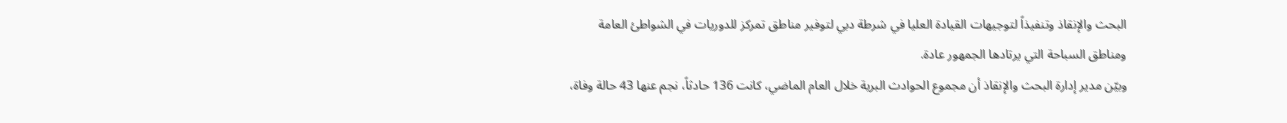البحث والإنقاذ وتنفيذاً لتوجيهات القيادة العليا في شرطة دبي لتوفير مناطق تمركز للدوريات في الشواطئ العامة ومناطق السباحة التي يرتادها الجمهور عادة.
وبيّن مدير إدارة البحث والإنقاذ أن مجموع الحوادث البرية خلال العام الماضي، كانت 136 حادثاً، نجم عنها 43 حالة وفاة،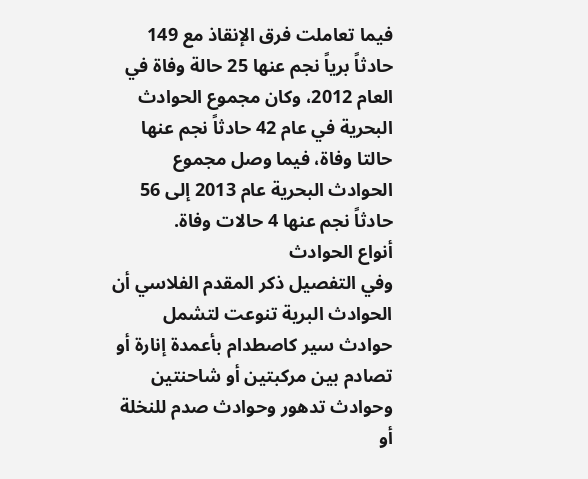فيما تعاملت فرق الإنقاذ مع 149 حادثاً برياً نجم عنها 25 حالة وفاة في العام 2012، وكان مجموع الحوادث البحرية في عام 42 حادثاً نجم عنها حالتا وفاة، فيما وصل مجموع الحوادث البحرية عام 2013 إلى 56 حادثاً نجم عنها 4 حالات وفاة.
أنواع الحوادث
وفي التفصيل ذكر المقدم الفلاسي أن الحوادث البرية تنوعت لتشمل حوادث سير كاصطدام بأعمدة إنارة أو تصادم بين مركبتين أو شاحنتين وحوادث تدهور وحوادث صدم للنخلة أو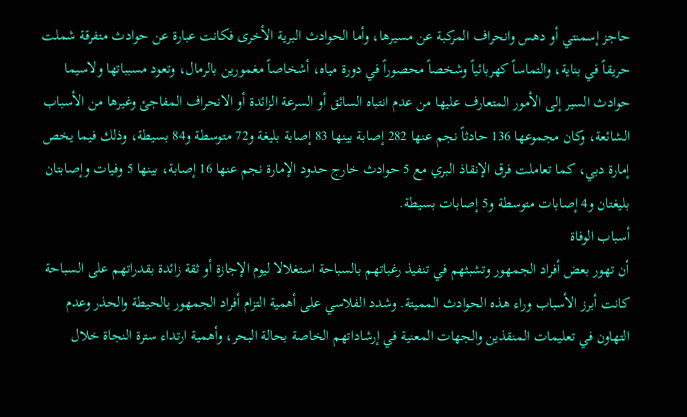حاجز إسمنتي أو دهس وانحراف المركبة عن مسيرها، وأما الحوادث البرية الأخرى فكانت عبارة عن حوادث متفرقة شملت حريقاً في بناية، والتماساً كهربائياً وشخصاً محصوراً في دورة مياه، أشخاصاً مغمورين بالرمال، وتعود مسبباتها ولاسيما حوادث السير إلى الأمور المتعارف عليها من عدم انتباه السائق أو السرعة الزائدة أو الانحراف المفاجئ وغيرها من الأسباب الشائعة، وكان مجموعها 136 حادثاً نجم عنها 282 إصابة بينها 83 إصابة بليغة و72 متوسطة و84 بسيطة، وذلك فيما يخص إمارة دبي، كما تعاملت فرق الإنقاذ البري مع 5 حوادث خارج حدود الإمارة نجم عنها 16 إصابة، بينها 5 وفيات وإصابتان بليغتان و4 إصابات متوسطة و5 إصابات بسيطة.
أسباب الوفاة
أن تهور بعض أفراد الجمهور وتشبثهم في تنفيذ رغباتهم بالسباحة استغلالا ليوم الإجازة أو ثقة زائدة بقدراتهم على السباحة كانت أبرز الأسباب وراء هذه الحوادث المميتة. وشدد الفلاسي على أهمية التزام أفراد الجمهور بالحيطة والحذر وعدم التهاون في تعليمات المنقذين والجهات المعنية في إرشاداتهم الخاصة بحالة البحر، وأهمية ارتداء سترة النجاة خلال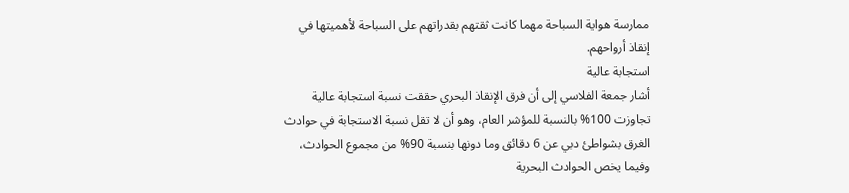ممارسة هواية السباحة مهما كانت ثقتهم بقدراتهم على السباحة لأهميتها في إنقاذ أرواحهم.
استجابة عالية
أشار جمعة الفلاسي إلى أن فرق الإنقاذ البحري حققت نسبة استجابة عالية تجاوزت 100% بالنسبة للمؤشر العام، وهو أن لا تقل نسبة الاستجابة في حوادث الغرق بشواطئ دبي عن 6 دقائق وما دونها بنسبة 90% من مجموع الحوادث، وفيما يخص الحوادث البحرية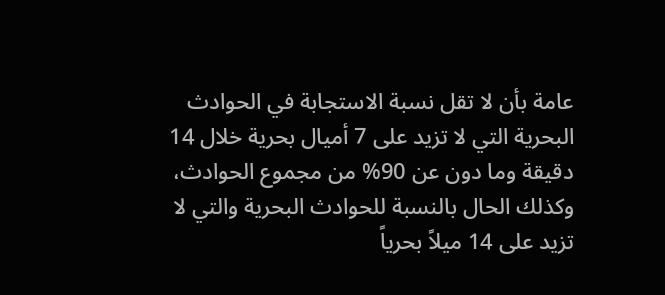عامة بأن لا تقل نسبة الاستجابة في الحوادث البحرية التي لا تزيد على 7 أميال بحرية خلال 14 دقيقة وما دون عن 90% من مجموع الحوادث، وكذلك الحال بالنسبة للحوادث البحرية والتي لا تزيد على 14 ميلاً بحرياً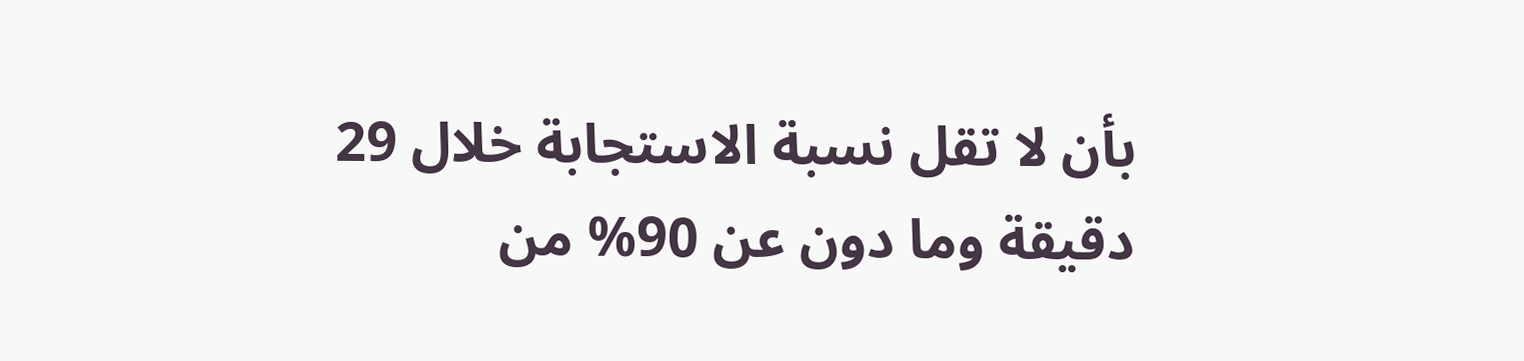بأن لا تقل نسبة الاستجابة خلال 29 دقيقة وما دون عن 90% من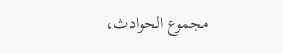مجموع الحوادث،